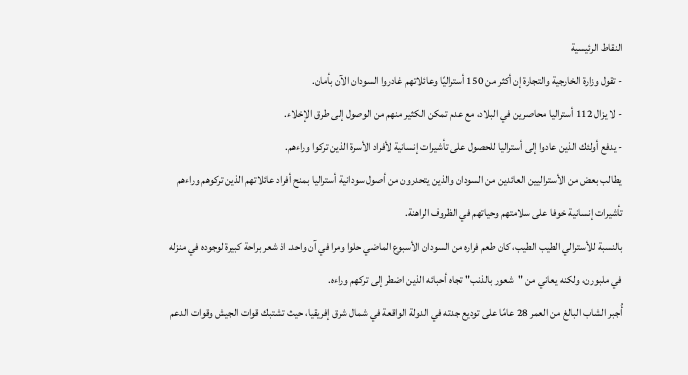النقاط الرئيسية
- تقول وزارة الخارجية والتجارة إن أكثر من 150 أستراليًا وعائلاتهم غادروا السودان الآن بأمان.
- لا يزال 112 أستراليا محاصرين في البلاد، مع عدم تمكن الكثير منهم من الوصول إلى طرق الإخلاء.
- يدفع أولئك الذين عادوا إلى أستراليا للحصول على تأشيرات إنسانية لأفراد الأسرة الذين تركوا وراءهم.
يطالب بعض من الأستراليين العائدين من السودان والذين يتحدرون من أصول سودانية أستراليا بمنح أفراد عائلاتهم الذين تركوهم وراءهم تأشيرات إنسانية خوفا على سلامتهم وحياتهم في الظروف الراهنة.
بالنسبة للأسترالي الطيب الطيب، كان طعم فراره من السودان الأسبوع الماضي حلوا ومرا في آن واحد. اذ شعر براحة كبيرة لوجوده في منزله في ملبورن، ولكنه يعاني من "شعور بالذنب" تجاه أحبائه الذين اضطر إلى تركهم وراءه.
أُجبر الشاب البالغ من العمر 28 عامًا على توديع جدته في الدولة الواقعة في شمال شرق إفريقيا، حيث تشتبك قوات الجيش وقوات الدعم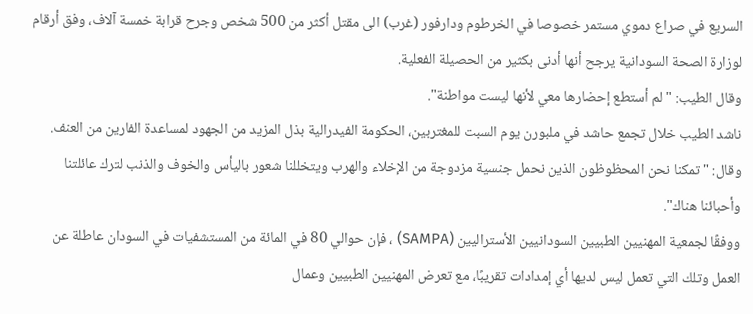السريع في صراع دموي مستمر خصوصا في الخرطوم ودارفور (غرب) الى مقتل أكثر من 500 شخص وجرح قرابة خمسة آلاف، وفق أرقام لوزارة الصحة السودانية يرجح أنها أدنى بكثير من الحصيلة الفعلية.
وقال الطيب: "لم أستطع إحضارها معي لأنها ليست مواطنة".
ناشد الطيب خلال تجمع حاشد في ملبورن يوم السبت للمغتربين، الحكومة الفيدرالية بذل المزيد من الجهود لمساعدة الفارين من العنف.
وقال: "تمكنا نحن المحظوظون الذين نحمل جنسية مزدوجة من الإخلاء والهرب ويتخللنا شعور باليأس والخوف والذنب لترك عائلتنا وأحبائنا هناك".
ووفقًا لجمعية المهنيين الطبيين السودانيين الأستراليين (SAMPA) ، فإن حوالي 80 في المائة من المستشفيات في السودان عاطلة عن العمل وتلك التي تعمل ليس لديها أي إمدادات تقريبًا، مع تعرض المهنيين الطبيين وعمال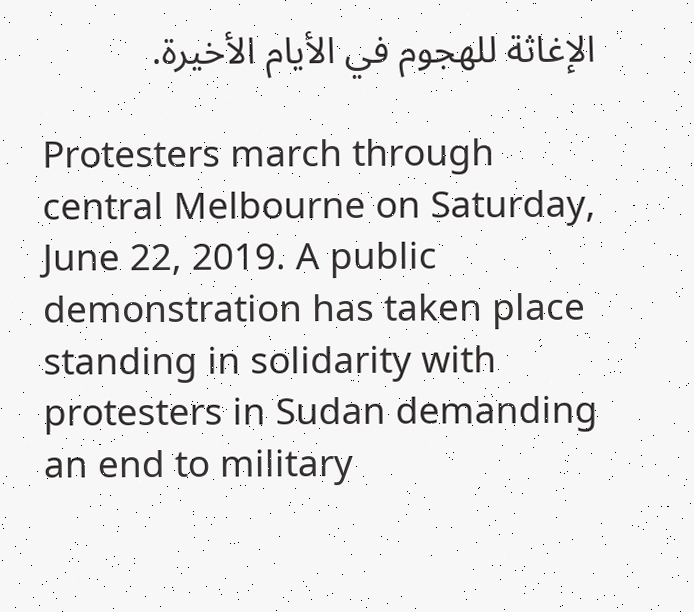الإغاثة للهجوم في الأيام الأخيرة.

Protesters march through central Melbourne on Saturday, June 22, 2019. A public demonstration has taken place standing in solidarity with protesters in Sudan demanding an end to military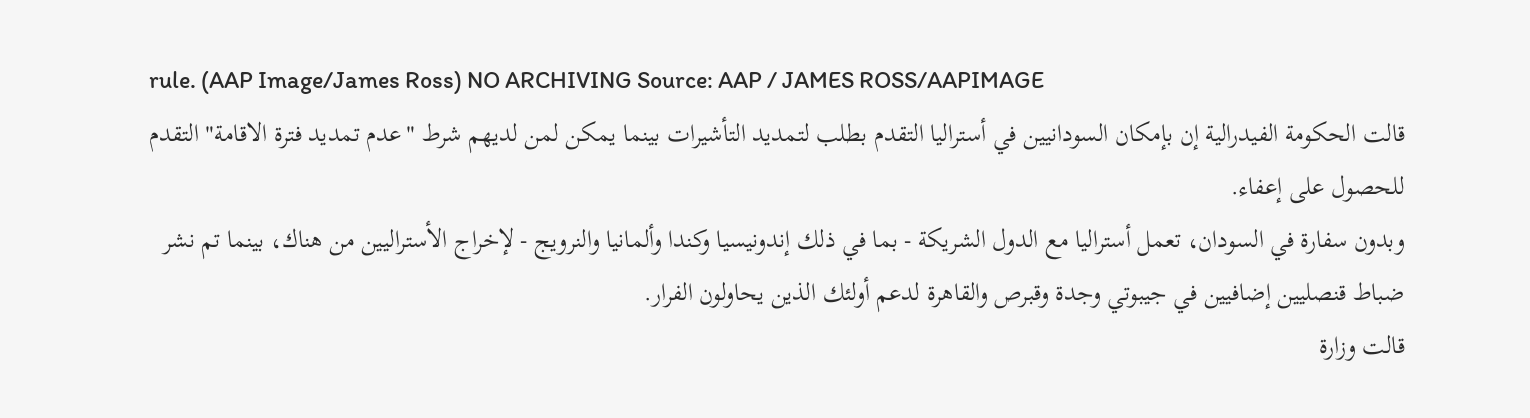rule. (AAP Image/James Ross) NO ARCHIVING Source: AAP / JAMES ROSS/AAPIMAGE
قالت الحكومة الفيدرالية إن بإمكان السودانيين في أستراليا التقدم بطلب لتمديد التأشيرات بينما يمكن لمن لديهم شرط "عدم تمديد فترة الاقامة" التقدم للحصول على إعفاء.
وبدون سفارة في السودان، تعمل أستراليا مع الدول الشريكة - بما في ذلك إندونيسيا وكندا وألمانيا والنرويج - لإخراج الأستراليين من هناك، بينما تم نشر ضباط قنصليين إضافيين في جيبوتي وجدة وقبرص والقاهرة لدعم أولئك الذين يحاولون الفرار.
قالت وزارة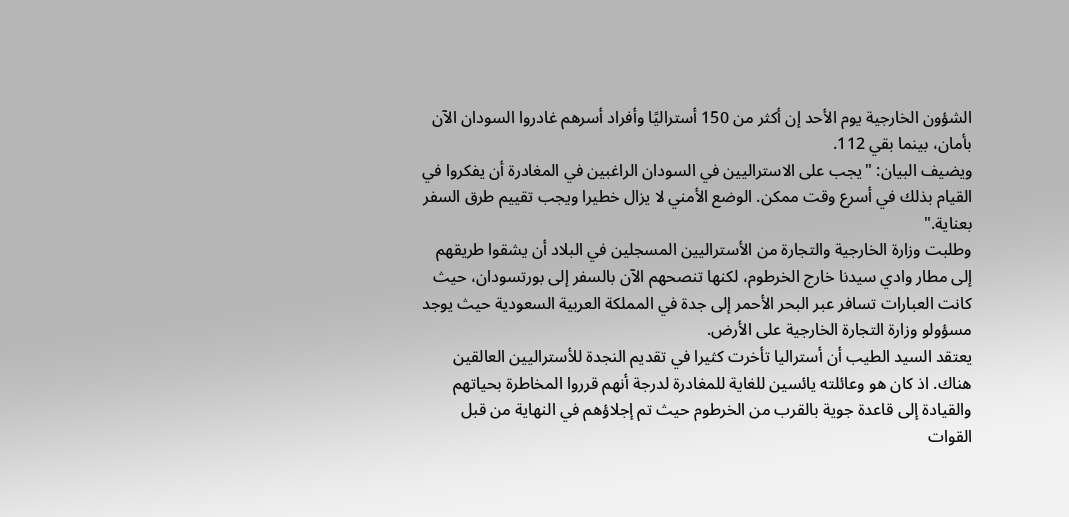الشؤون الخارجية يوم الأحد إن أكثر من 150 أستراليًا وأفراد أسرهم غادروا السودان الآن بأمان، بينما بقي 112.
ويضيف البيان: "يجب على الاستراليين في السودان الراغبين في المغادرة أن يفكروا في القيام بذلك في أسرع وقت ممكن. الوضع الأمني لا يزال خطيرا ويجب تقييم طرق السفر بعناية."
وطلبت وزارة الخارجية والتجارة من الأستراليين المسجلين في البلاد أن يشقوا طريقهم إلى مطار وادي سيدنا خارج الخرطوم، لكنها تنصحهم الآن بالسفر إلى بورتسودان، حيث كانت العبارات تسافر عبر البحر الأحمر إلى جدة في المملكة العربية السعودية حيث يوجد مسؤولو وزارة التجارة الخارجية على الأرض.
يعتقد السيد الطيب أن أستراليا تأخرت كثيرا في تقديم النجدة للأستراليين العالقين هناك. اذ كان هو وعائلته يائسين للغاية للمغادرة لدرجة أنهم قرروا المخاطرة بحياتهم والقيادة إلى قاعدة جوية بالقرب من الخرطوم حيث تم إجلاؤهم في النهاية من قبل القوات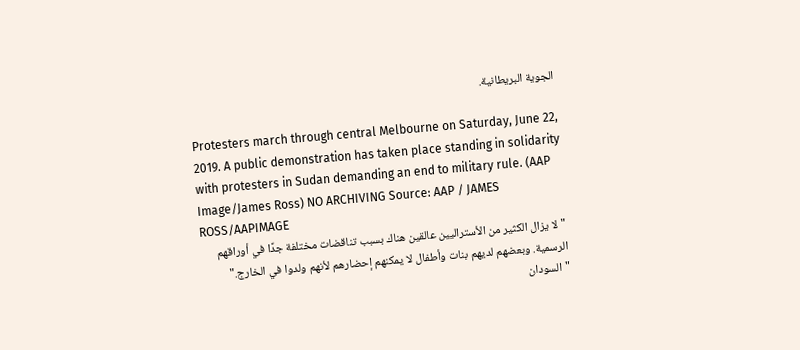الجوية البريطانية.

Protesters march through central Melbourne on Saturday, June 22, 2019. A public demonstration has taken place standing in solidarity with protesters in Sudan demanding an end to military rule. (AAP Image/James Ross) NO ARCHIVING Source: AAP / JAMES ROSS/AAPIMAGE
"لا يزال الكثير من الأستراليين عالقين هناك بسبب تناقضات مختلفة جدًا في أوراقهم الرسمية. وبعضهم لديهم بنات وأطفال لا يمكنهم إحضارهم لأنهم ولدوا في الخارج."
"السودان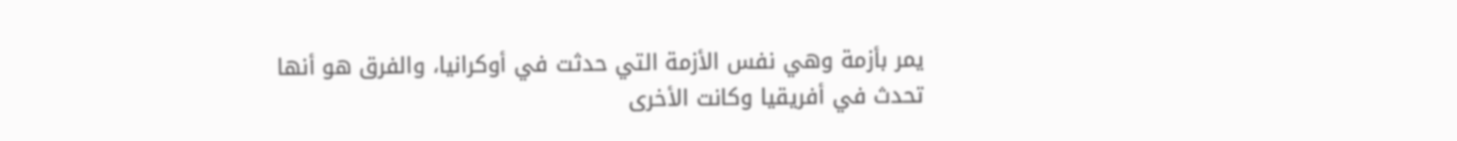يمر بأزمة وهي نفس الأزمة التي حدثت في أوكرانيا، والفرق هو أنها تحدث في أفريقيا وكانت الأخرى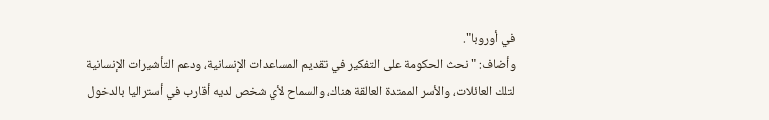في أوروبا".
وأضاف: "نحث الحكومة على التفكير في تقديم المساعدات الإنسانية، ودعم التأشيرات الإنسانية لتلك العائلات، والأسر الممتدة العالقة هناك، والسماح لأي شخص لديه أقارب في أستراليا بالدخول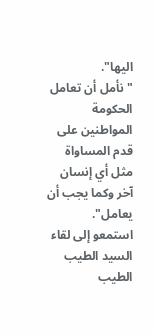اليها".
"نأمل أن تعامل الحكومة المواطنين على قدم المساواة مثل أي إنسان آخر وكما يجب أن يعامل".
استمعو إلى لقاء السيد الطيب الطيب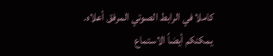كاملا في الرابط الصوتي المرفق أعلاه.
يمكنكم أيضاً الاستماع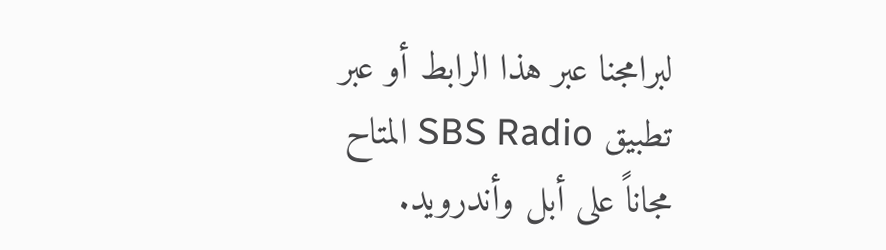لبرامجنا عبر هذا الرابط أو عبر تطبيق SBS Radio المتاح مجاناً على أبل وأندرويد.